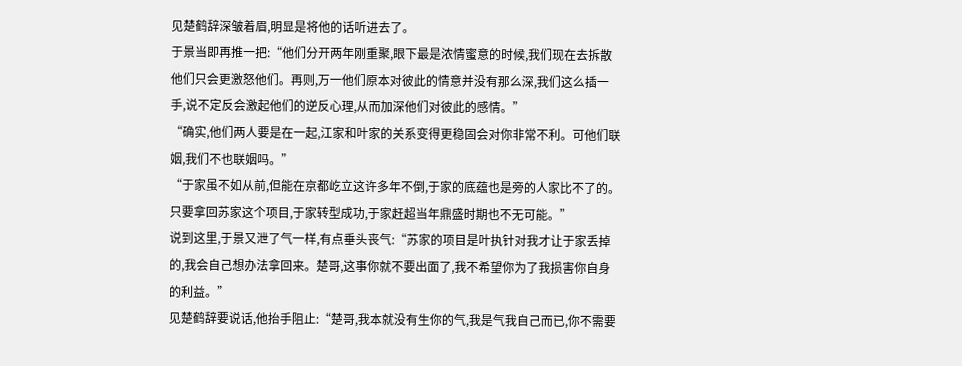见楚鹤辞深皱着眉,明显是将他的话听进去了。
于景当即再推一把:“他们分开两年刚重聚,眼下最是浓情蜜意的时候,我们现在去拆散他们只会更激怒他们。再则,万一他们原本对彼此的情意并没有那么深,我们这么插一手,说不定反会激起他们的逆反心理,从而加深他们对彼此的感情。”
“确实,他们两人要是在一起,江家和叶家的关系变得更稳固会对你非常不利。可他们联姻,我们不也联姻吗。”
“于家虽不如从前,但能在京都屹立这许多年不倒,于家的底蕴也是旁的人家比不了的。只要拿回苏家这个项目,于家转型成功,于家赶超当年鼎盛时期也不无可能。”
说到这里,于景又泄了气一样,有点垂头丧气:“苏家的项目是叶执针对我才让于家丢掉的,我会自己想办法拿回来。楚哥,这事你就不要出面了,我不希望你为了我损害你自身的利益。”
见楚鹤辞要说话,他抬手阻止:“楚哥,我本就没有生你的气,我是气我自己而已,你不需要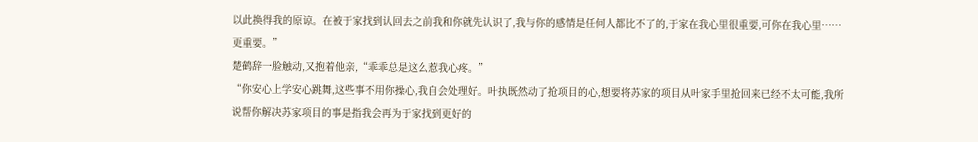以此换得我的原谅。在被于家找到认回去之前我和你就先认识了,我与你的感情是任何人都比不了的,于家在我心里很重要,可你在我心里……更重要。”
楚鹤辞一脸触动,又抱着他亲,“乖乖总是这么惹我心疼。”
“你安心上学安心跳舞,这些事不用你操心,我自会处理好。叶执既然动了抢项目的心,想要将苏家的项目从叶家手里抢回来已经不太可能,我所说帮你解决苏家项目的事是指我会再为于家找到更好的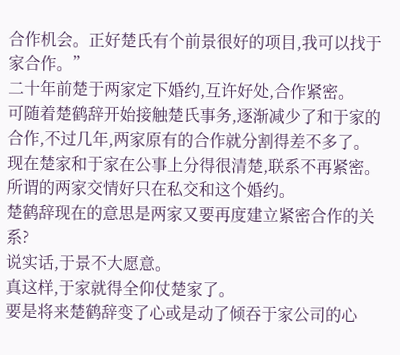合作机会。正好楚氏有个前景很好的项目,我可以找于家合作。”
二十年前楚于两家定下婚约,互许好处,合作紧密。
可随着楚鹤辞开始接触楚氏事务,逐渐减少了和于家的合作,不过几年,两家原有的合作就分割得差不多了。
现在楚家和于家在公事上分得很清楚,联系不再紧密。
所谓的两家交情好只在私交和这个婚约。
楚鹤辞现在的意思是两家又要再度建立紧密合作的关系?
说实话,于景不大愿意。
真这样,于家就得全仰仗楚家了。
要是将来楚鹤辞变了心或是动了倾吞于家公司的心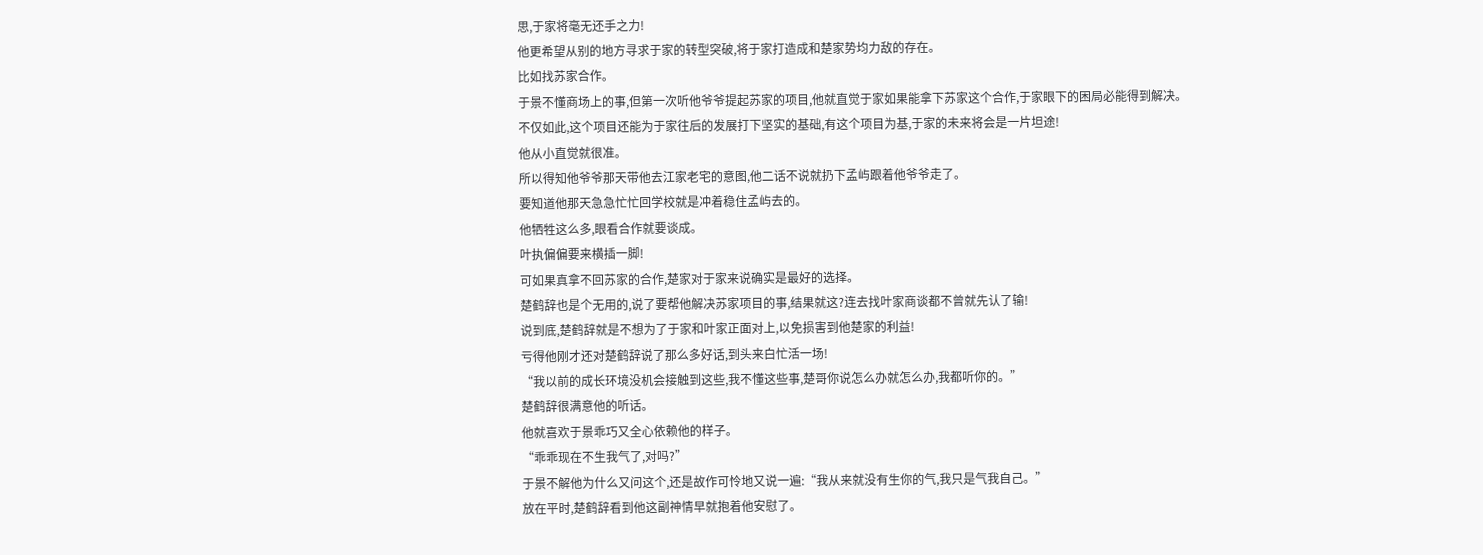思,于家将毫无还手之力!
他更希望从别的地方寻求于家的转型突破,将于家打造成和楚家势均力敌的存在。
比如找苏家合作。
于景不懂商场上的事,但第一次听他爷爷提起苏家的项目,他就直觉于家如果能拿下苏家这个合作,于家眼下的困局必能得到解决。不仅如此,这个项目还能为于家往后的发展打下坚实的基础,有这个项目为基,于家的未来将会是一片坦途!
他从小直觉就很准。
所以得知他爷爷那天带他去江家老宅的意图,他二话不说就扔下孟屿跟着他爷爷走了。
要知道他那天急急忙忙回学校就是冲着稳住孟屿去的。
他牺牲这么多,眼看合作就要谈成。
叶执偏偏要来横插一脚!
可如果真拿不回苏家的合作,楚家对于家来说确实是最好的选择。
楚鹤辞也是个无用的,说了要帮他解决苏家项目的事,结果就这?连去找叶家商谈都不曾就先认了输!
说到底,楚鹤辞就是不想为了于家和叶家正面对上,以免损害到他楚家的利益!
亏得他刚才还对楚鹤辞说了那么多好话,到头来白忙活一场!
“我以前的成长环境没机会接触到这些,我不懂这些事,楚哥你说怎么办就怎么办,我都听你的。”
楚鹤辞很满意他的听话。
他就喜欢于景乖巧又全心依赖他的样子。
“乖乖现在不生我气了,对吗?”
于景不解他为什么又问这个,还是故作可怜地又说一遍:“我从来就没有生你的气,我只是气我自己。”
放在平时,楚鹤辞看到他这副神情早就抱着他安慰了。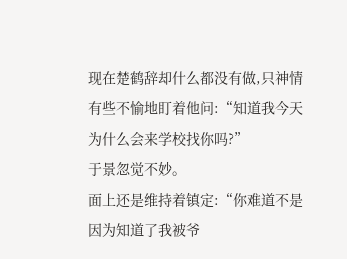现在楚鹤辞却什么都没有做,只神情有些不愉地盯着他问:“知道我今天为什么会来学校找你吗?”
于景忽觉不妙。
面上还是维持着镇定:“你难道不是因为知道了我被爷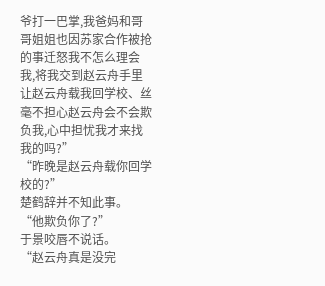爷打一巴掌,我爸妈和哥哥姐姐也因苏家合作被抢的事迁怒我不怎么理会我,将我交到赵云舟手里让赵云舟载我回学校、丝毫不担心赵云舟会不会欺负我,心中担忧我才来找我的吗?”
“昨晚是赵云舟载你回学校的?”
楚鹤辞并不知此事。
“他欺负你了?”
于景咬唇不说话。
“赵云舟真是没完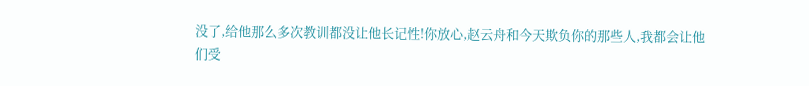没了,给他那么多次教训都没让他长记性!你放心,赵云舟和今天欺负你的那些人,我都会让他们受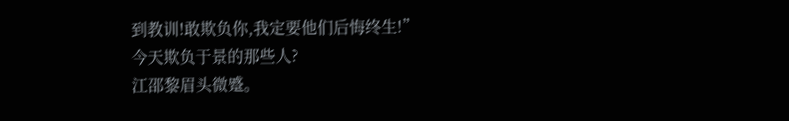到教训!敢欺负你,我定要他们后悔终生!”
今天欺负于景的那些人?
江邵黎眉头微蹙。